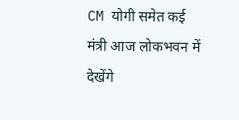CM योगी समेत कई मंत्री आज लोकभवन में देखेंगे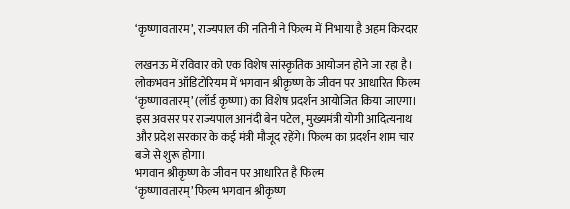‘कृष्णावतारम’, राज्यपाल की नतिनी ने फिल्म में निभाया है अहम किरदार

लखनऊ में रविवार को एक विशेष सांस्कृतिक आयोजन होने जा रहा है। लोकभवन ऑडिटोरियम में भगवान श्रीकृष्ण के जीवन पर आधारित फिल्म ‘कृष्णावतारम्’ (लॉर्ड कृष्णा) का विशेष प्रदर्शन आयोजित किया जाएगा। इस अवसर पर राज्यपाल आनंदी बेन पटेल, मुख्यमंत्री योगी आदित्यनाथ और प्रदेश सरकार के कई मंत्री मौजूद रहेंगे। फिल्म का प्रदर्शन शाम चार बजे से शुरू होगा।
भगवान श्रीकृष्ण के जीवन पर आधारित है फिल्म
‘कृष्णावतारम्’ फिल्म भगवान श्रीकृष्ण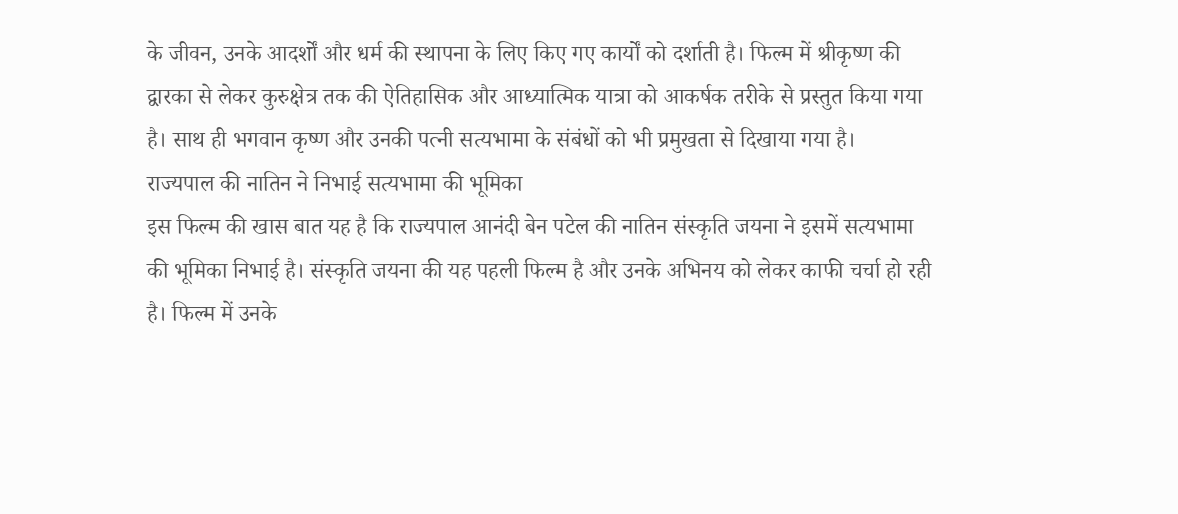के जीवन, उनके आदर्शों और धर्म की स्थापना के लिए किए गए कार्यों को दर्शाती है। फिल्म में श्रीकृष्ण की द्वारका से लेकर कुरुक्षेत्र तक की ऐतिहासिक और आध्यात्मिक यात्रा को आकर्षक तरीके से प्रस्तुत किया गया है। साथ ही भगवान कृष्ण और उनकी पत्नी सत्यभामा के संबंधों को भी प्रमुखता से दिखाया गया है।
राज्यपाल की नातिन ने निभाई सत्यभामा की भूमिका
इस फिल्म की खास बात यह है कि राज्यपाल आनंदी बेन पटेल की नातिन संस्कृति जयना ने इसमें सत्यभामा की भूमिका निभाई है। संस्कृति जयना की यह पहली फिल्म है और उनके अभिनय को लेकर काफी चर्चा हो रही है। फिल्म में उनके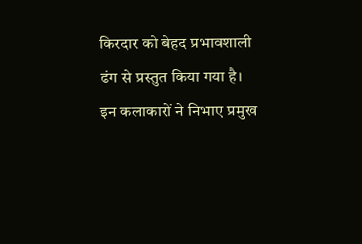किरदार को बेहद प्रभावशाली ढंग से प्रस्तुत किया गया है।
इन कलाकारों ने निभाए प्रमुख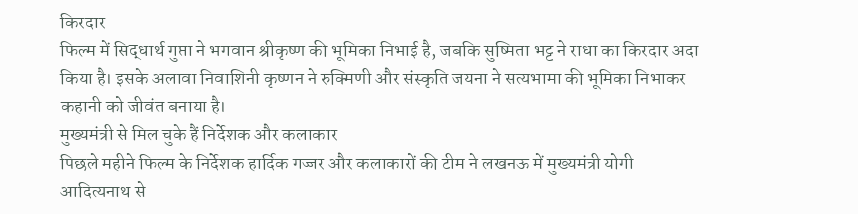किरदार
फिल्म में सिद्धार्थ गुप्ता ने भगवान श्रीकृष्ण की भूमिका निभाई है, जबकि सुष्मिता भट्ट ने राधा का किरदार अदा किया है। इसके अलावा निवाशिनी कृष्णन ने रुक्मिणी और संस्कृति जयना ने सत्यभामा की भूमिका निभाकर कहानी को जीवंत बनाया है।
मुख्यमंत्री से मिल चुके हैं निर्देशक और कलाकार
पिछले महीने फिल्म के निर्देशक हार्दिक गज्जर और कलाकारों की टीम ने लखनऊ में मुख्यमंत्री योगी आदित्यनाथ से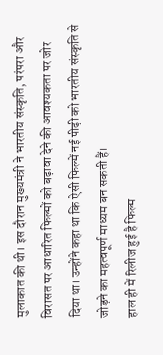मुलाकात की थी। इस दौरान मुख्यमंत्री ने भारतीय संस्कृति, परंपरा और विरासत पर आधारित फिल्मों को बढ़ावा देने की आवश्यकता पर जोर दिया था। उन्होंने कहा था कि ऐसी फिल्में नई पीढ़ी को भारतीय संस्कृति से जोड़ने का महत्वपूर्ण माध्यम बन सकती हैं।
हाल ही में रिलीज हुई है फिल्म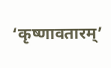‘कृष्णावतारम्’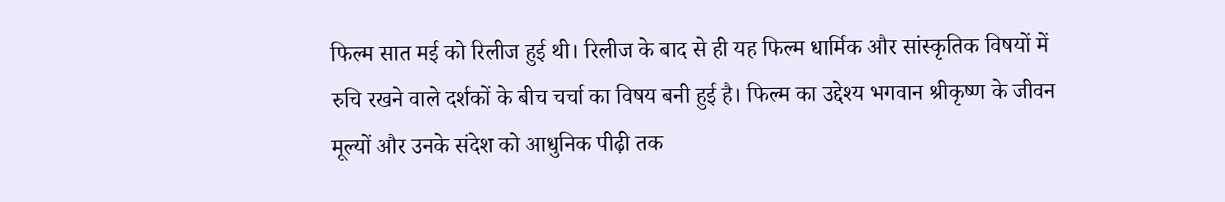फिल्म सात मई को रिलीज हुई थी। रिलीज के बाद से ही यह फिल्म धार्मिक और सांस्कृतिक विषयों में रुचि रखने वाले दर्शकों के बीच चर्चा का विषय बनी हुई है। फिल्म का उद्देश्य भगवान श्रीकृष्ण के जीवन मूल्यों और उनके संदेश को आधुनिक पीढ़ी तक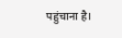पहुंचाना है।